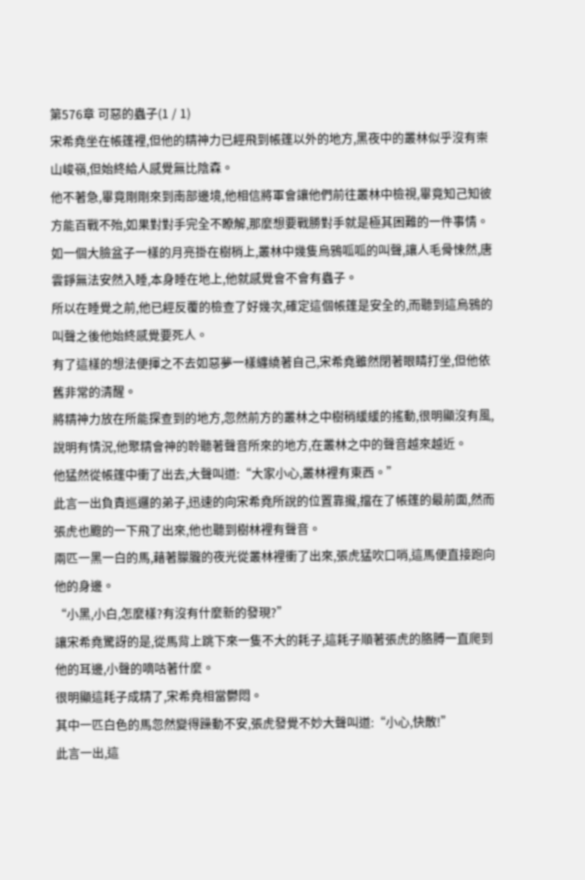第576章 可惡的蟲子(1 / 1)
宋希堯坐在帳篷裡,但他的精神力已經飛到帳篷以外的地方,黑夜中的叢林似乎沒有崇山峻嶺,但始終給人感覺無比陰森。
他不著急,畢竟剛剛來到南部邊境,他相信將軍會讓他們前往叢林中檢視,畢竟知己知彼方能百戰不殆,如果對對手完全不瞭解,那麼想要戰勝對手就是極其困難的一件事情。
如一個大臉盆子一樣的月亮掛在樹梢上,叢林中幾隻烏鴉呱呱的叫聲,讓人毛骨悚然,唐雲錚無法安然入睡,本身睡在地上,他就感覺會不會有蟲子。
所以在睡覺之前,他已經反覆的檢查了好幾次,確定這個帳篷是安全的,而聽到這烏鴉的叫聲之後他始終感覺要死人。
有了這樣的想法便揮之不去如惡夢一樣纏繞著自己,宋希堯雖然閉著眼睛打坐,但他依舊非常的清醒。
將精神力放在所能探查到的地方,忽然前方的叢林之中樹稍緩緩的搖動,很明顯沒有風,說明有情況,他聚精會神的聆聽著聲音所來的地方,在叢林之中的聲音越來越近。
他猛然從帳篷中衝了出去,大聲叫道:“大家小心,叢林裡有東西。”
此言一出負責巡邏的弟子,迅速的向宋希堯所說的位置靠攏,擋在了帳篷的最前面,然而張虎也颼的一下飛了出來,他也聽到樹林裡有聲音。
兩匹一黑一白的馬,藉著朦朧的夜光從叢林裡衝了出來,張虎猛吹口哨,這馬便直接跑向他的身邊。
“小黑,小白,怎麼樣?有沒有什麼新的發現?”
讓宋希堯驚訝的是,從馬背上跳下來一隻不大的耗子,這耗子順著張虎的胳膊一直爬到他的耳邊,小聲的嘀咕著什麼。
很明顯這耗子成精了,宋希堯相當鬱悶。
其中一匹白色的馬忽然變得躁動不安,張虎發覺不妙大聲叫道:“小心,快散!”
此言一出,這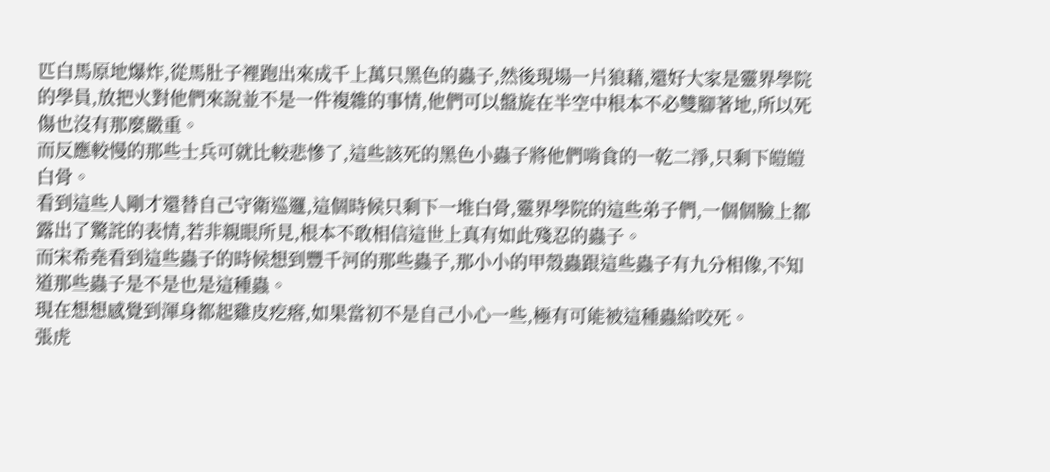匹白馬原地爆炸,從馬肚子裡跑出來成千上萬只黑色的蟲子,然後現場一片狼藉,還好大家是靈界學院的學員,放把火對他們來說並不是一件複雜的事情,他們可以盤旋在半空中根本不必雙腳著地,所以死傷也沒有那麼嚴重。
而反應較慢的那些士兵可就比較悲慘了,這些該死的黑色小蟲子將他們啃食的一乾二淨,只剩下皚皚白骨。
看到這些人剛才還替自己守衛巡邏,這個時候只剩下一堆白骨,靈界學院的這些弟子們,一個個臉上都露出了驚詫的表情,若非親眼所見,根本不敢相信這世上真有如此殘忍的蟲子。
而宋希堯看到這些蟲子的時候想到豐千河的那些蟲子,那小小的甲殼蟲跟這些蟲子有九分相像,不知道那些蟲子是不是也是這種蟲。
現在想想感覺到渾身都起雞皮疙瘩,如果當初不是自己小心一些,極有可能被這種蟲給咬死。
張虎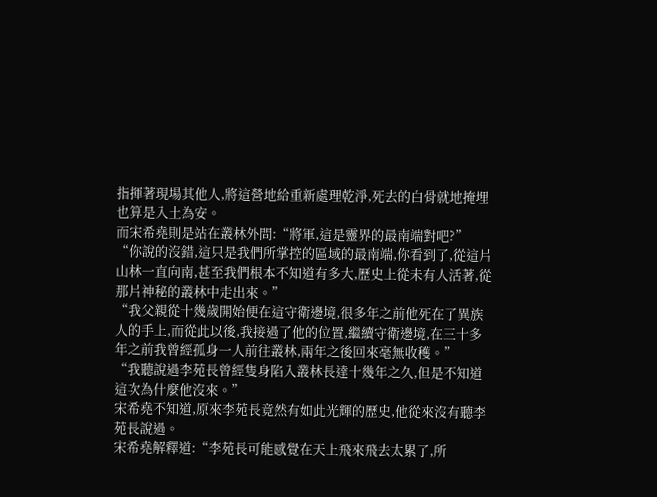指揮著現場其他人,將這營地給重新處理乾淨,死去的白骨就地掩埋也算是入土為安。
而宋希堯則是站在叢林外問:“將軍,這是靈界的最南端對吧?”
“你說的沒錯,這只是我們所掌控的區域的最南端,你看到了,從這片山林一直向南,甚至我們根本不知道有多大,歷史上從未有人活著,從那片神秘的叢林中走出來。”
“我父親從十幾歲開始便在這守衛邊境,很多年之前他死在了異族人的手上,而從此以後,我接過了他的位置,繼續守衛邊境,在三十多年之前我曾經孤身一人前往叢林,兩年之後回來毫無收穫。”
“我聽說過李苑長曾經隻身陷入叢林長達十幾年之久,但是不知道這次為什麼他沒來。”
宋希堯不知道,原來李苑長竟然有如此光輝的歷史,他從來沒有聽李苑長說過。
宋希堯解釋道:“李苑長可能感覺在天上飛來飛去太累了,所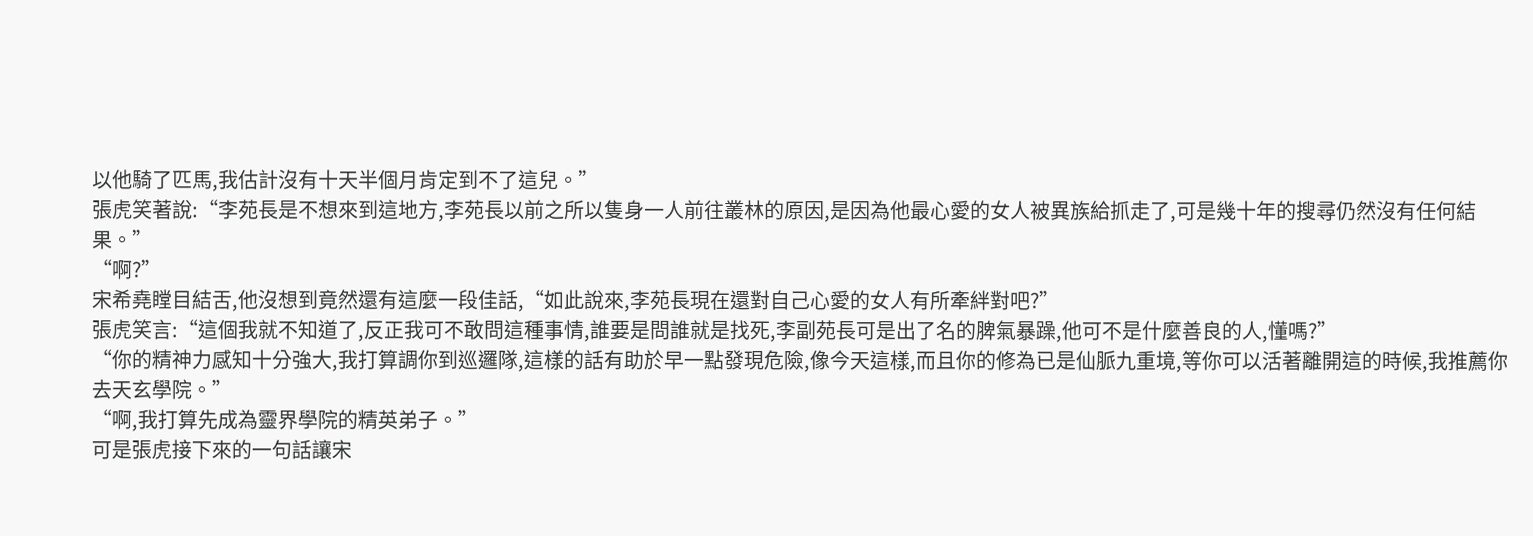以他騎了匹馬,我估計沒有十天半個月肯定到不了這兒。”
張虎笑著說:“李苑長是不想來到這地方,李苑長以前之所以隻身一人前往叢林的原因,是因為他最心愛的女人被異族給抓走了,可是幾十年的搜尋仍然沒有任何結果。”
“啊?”
宋希堯瞠目結舌,他沒想到竟然還有這麼一段佳話,“如此說來,李苑長現在還對自己心愛的女人有所牽絆對吧?”
張虎笑言:“這個我就不知道了,反正我可不敢問這種事情,誰要是問誰就是找死,李副苑長可是出了名的脾氣暴躁,他可不是什麼善良的人,懂嗎?”
“你的精神力感知十分強大,我打算調你到巡邏隊,這樣的話有助於早一點發現危險,像今天這樣,而且你的修為已是仙脈九重境,等你可以活著離開這的時候,我推薦你去天玄學院。”
“啊,我打算先成為靈界學院的精英弟子。”
可是張虎接下來的一句話讓宋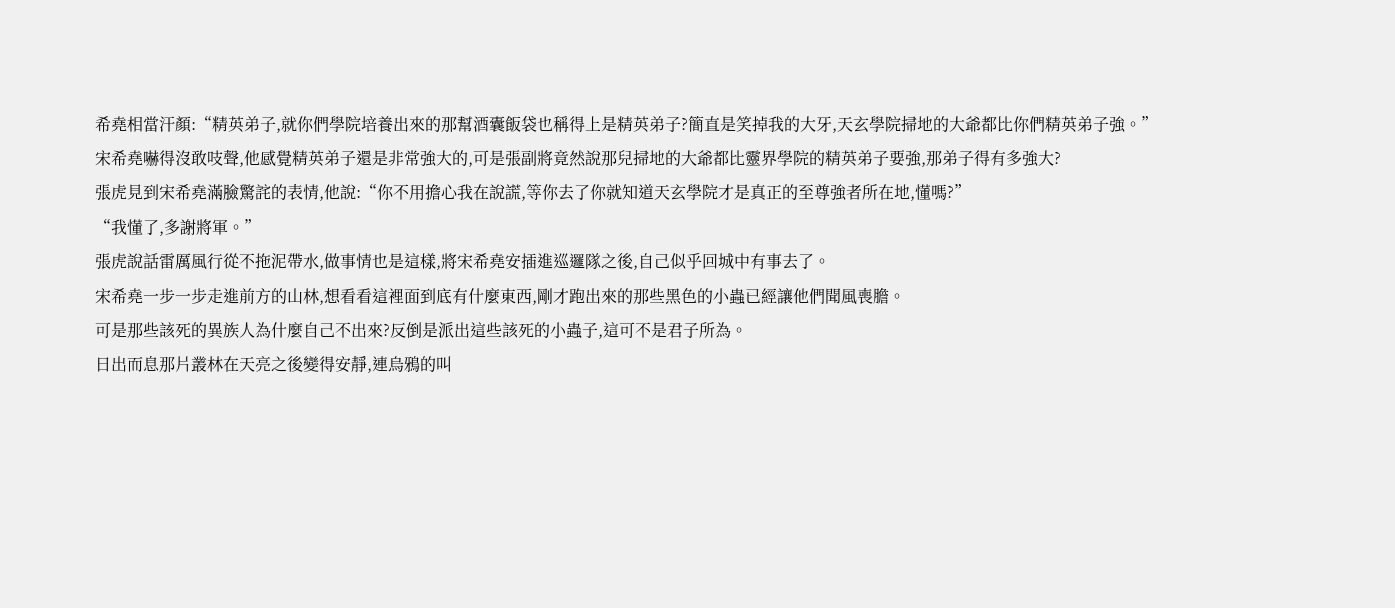希堯相當汗顏:“精英弟子,就你們學院培養出來的那幫酒囊飯袋也稱得上是精英弟子?簡直是笑掉我的大牙,天玄學院掃地的大爺都比你們精英弟子強。”
宋希堯嚇得沒敢吱聲,他感覺精英弟子還是非常強大的,可是張副將竟然說那兒掃地的大爺都比靈界學院的精英弟子要強,那弟子得有多強大?
張虎見到宋希堯滿臉驚詫的表情,他說:“你不用擔心我在說謊,等你去了你就知道天玄學院才是真正的至尊強者所在地,懂嗎?”
“我懂了,多謝將軍。”
張虎說話雷厲風行從不拖泥帶水,做事情也是這樣,將宋希堯安插進巡邏隊之後,自己似乎回城中有事去了。
宋希堯一步一步走進前方的山林,想看看這裡面到底有什麼東西,剛才跑出來的那些黑色的小蟲已經讓他們聞風喪膽。
可是那些該死的異族人為什麼自己不出來?反倒是派出這些該死的小蟲子,這可不是君子所為。
日出而息那片叢林在天亮之後變得安靜,連烏鴉的叫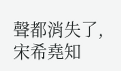聲都消失了,宋希堯知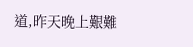道,昨天晚上艱難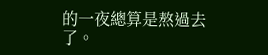的一夜總算是熬過去了。